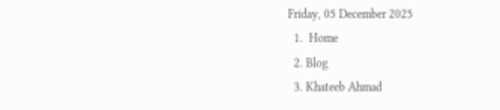Friday, 05 December 2025
  1.  Home
  2. Blog
  3. Khateeb Ahmad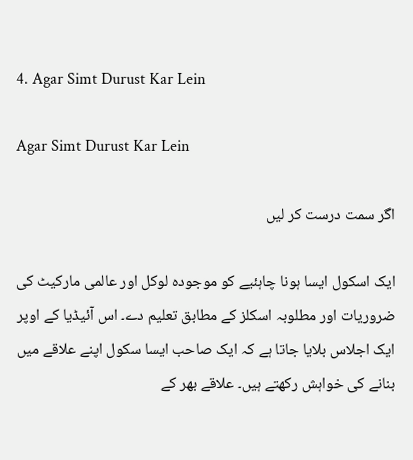4. Agar Simt Durust Kar Lein

Agar Simt Durust Kar Lein

اگر سمت درست کر لیں

ایک اسکول ایسا ہونا چاہئیے کو موجودہ لوکل اور عالمی مارکیٹ کی ضروریات اور مطلوبہ اسکلز کے مطابق تعلیم دے۔ اس آئیڈیا کے اوپر ایک اجلاس بلایا جاتا ہے کہ ایک صاحب ایسا سکول اپنے علاقے میں بنانے کی خواہش رکھتے ہیں۔ علاقے بھر کے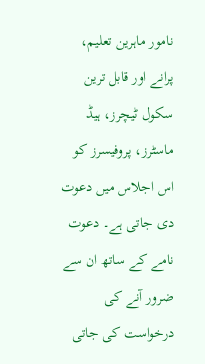نامور ماہرین تعلیم، پرانے اور قابل ترین سکول ٹیچرز، ہیڈ ماسٹرز، پروفیسرز کو اس اجلاس میں دعوت دی جاتی ہے۔ دعوت نامے کے ساتھ ان سے ضرور آنے کی درخواست کی جاتی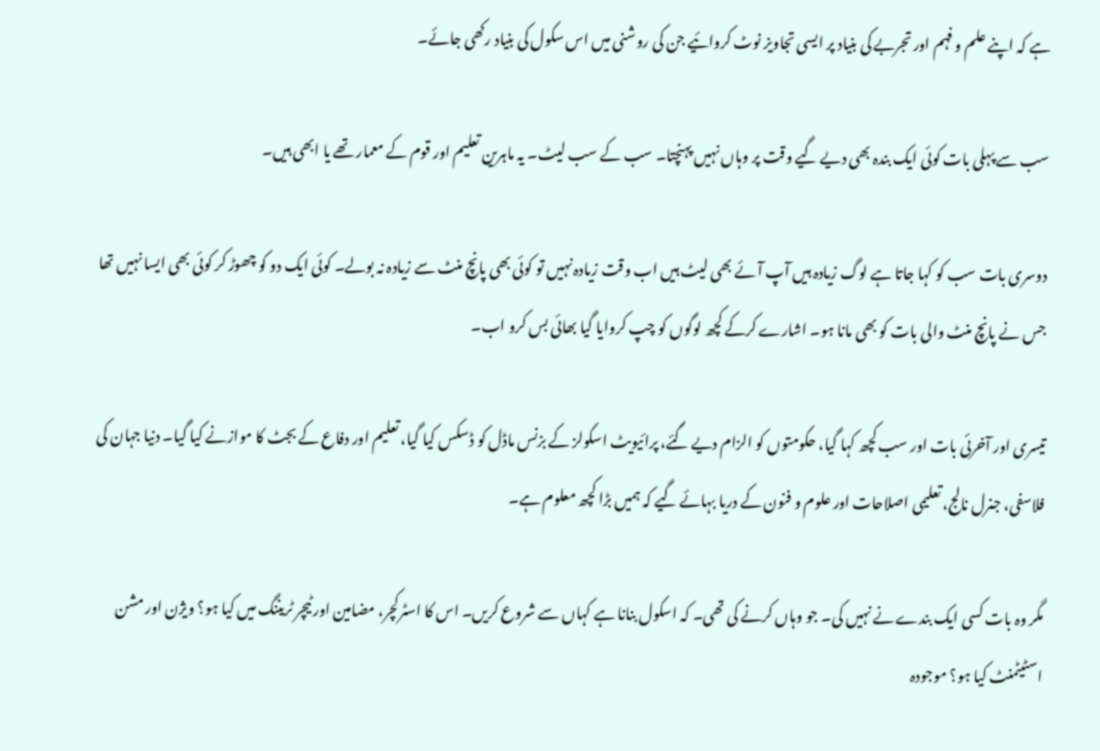ہے کہ اپنے علم و فہم اور تجربے کی بنیاد پر ایسی تجاویز نوٹ کروائیے جن کی روشنی میں اس سکول کی بنیاد رکھی جائے۔

سب سے پہلی بات کوئی ایک بندہ بھی دیے گیے وقت پر وہاں نہیں پہنچتا۔ سب کے سب لیٹ۔ یہ ماہرین تعلیم اور قوم کے معمار تھے یا ابھی ہیں۔

دوسری بات سب کو کہا جاتا ہے لوگ زیادہ ہیں آپ آئے بھی لیٹ ہیں اب وقت زیادہ نہیں تو کوئی بھی پانچ منٹ سے زیادہ نہ بولے۔ کوئی ایک دو کو چھوڑ کر کوئی بھی ایسا نہیں تھا جس نے پانچ منٹ والی بات کو بھی مانا ہو۔ اشارے کرکے کچھ لوگوں کو چپ کروایا گیا بھائی بس کرو اب۔

تیسری اور آخرئی بات اور سب کچھ کہا گیا، حکومتوں کو الزام دیے گئے، پرائیویٹ اسکولز کے بزنس ماڈل کو ڈسکس کیا گیا، تعلیم اور دفاع کے بجٹ کا موازنے کیا گیا۔ دنیا جہان کی فلاسفی، جنرل نالج، تعلیمی اصلاحات اور علوم و فنون کے دریا بہائے گیے کہ ہمیں بڑا کچھ معلوم ہے۔

مگر وہ بات کسی ایک بندے نے نہیں کی۔ جو وہاں کرنے کی تھی۔ کہ اسکول بنانا ہے کہاں سے شروع کریں۔ اس کا اسٹرکچر، مضامین اور ٹیچر ٹریننگ میں کیا ہو؟ ویژن اور مشن اسٹیٹمنٹ کیا ہو؟ موجودہ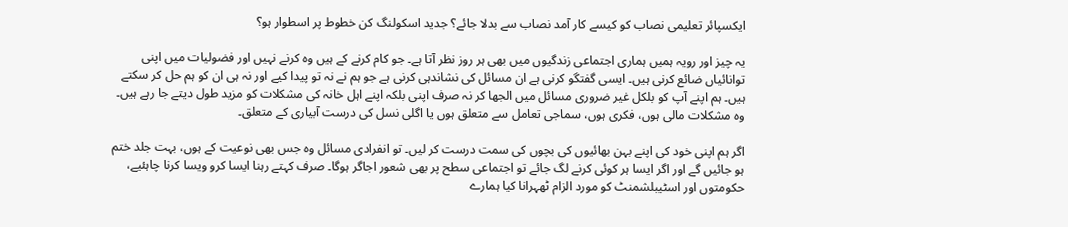ایکسپائر تعلیمی نصاب کو کیسے کار آمد نصاب سے بدلا جائے؟ جدید اسکولنگ کن خطوط پر اسطوار ہو؟

یہ چیز اور رویہ ہمیں ہماری اجتماعی زندگیوں میں بھی ہر روز نظر آتا ہے۔ جو کام کرنے کے ہیں وہ کرنے نہیں اور فضولیات میں اپنی توانائیاں ضائع کرنی ہیں۔ ایسی گفتگو کرنی ہے ان مسائل کی نشاندہی کرنی ہے جو ہم نے نہ تو پیدا کیے اور نہ ہی ان کو ہم حل کر سکتے ہیں۔ ہم اپنے آپ کو بلکل غیر ضروری مسائل میں الجھا کر نہ صرف اپنی بلکہ اپنے اہل خانہ کی مشکلات کو مزید طول دیتے جا رہے ہیں۔ وہ مشکلات مالی ہوں، فکری ہوں، سماجی تعامل سے متعلق ہوں یا اگلی نسل کی درست آبیاری کے متعلق۔

اگر ہم اپنی خود کی اپنے بہن بھائیوں کی بچوں کی سمت درست کر لیں۔ تو انفرادی مسائل وہ جس بھی نوعیت کے ہوں، بہت جلد ختم ہو جائیں گے اور اگر ایسا ہر کوئی کرنے لگ جائے تو اجتماعی سطح پر بھی شعور اجاگر ہوگا۔ صرف کہتے رہنا ایسا کرو ویسا کرنا چاہئیے، حکومتوں اور اسٹیبلشمنٹ کو مورد الزام ٹھہرانا کیا ہمارے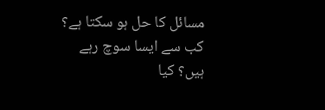مسائل کا حل ہو سکتا ہے؟ کب سے ایسا سوچ رہے ہیں؟ کیا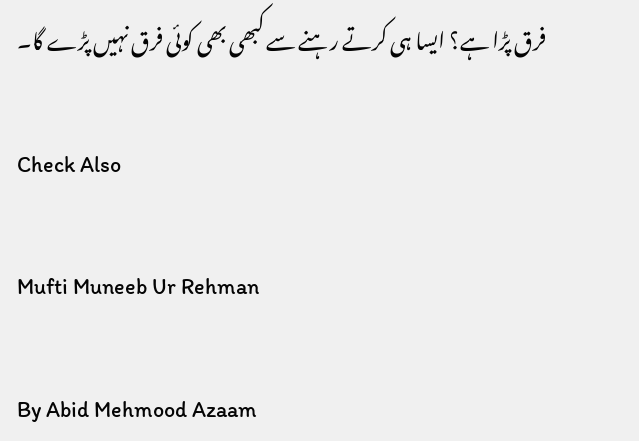فرق پڑا ہے؟ ایسا ہی کرتے رہنے سے کبھی بھی کوئی فرق نہیں پڑے گا۔

Check Also

Mufti Muneeb Ur Rehman

By Abid Mehmood Azaam